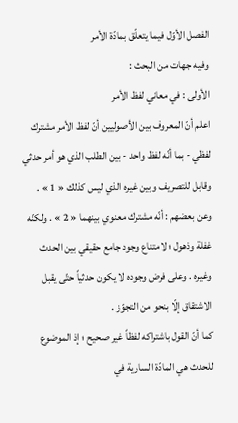الفصل الأوّل فيما يتعلّق بمادّة الأمر
وفيه جهات من البحث :
الأولى : في معاني لفظ الأمر
اعلم أنّ المعروف بين الأصوليين أنّ لفظ الأمر مشترك لفظي - بما أنّه لفظ واحد - بين الطلب الذي هو أمر حدثي وقابل للتصريف وبين غيره الذي ليس كذلك « 1 » .
وعن بعضهم : أنّه مشترك معنوي بينهما « 2 » . ولكنّه غفلة وذهول ؛ لامتناع وجود جامع حقيقي بين الحدث وغيره . وعلى فرض وجوده لا يكون حدثياً حتّى يقبل الاشتقاق إلّا بنحو من التجوّز .
كما أنّ القول باشتراكه لفظاً غير صحيح ؛ إذ الموضوع للحدث هي المادّة السارية في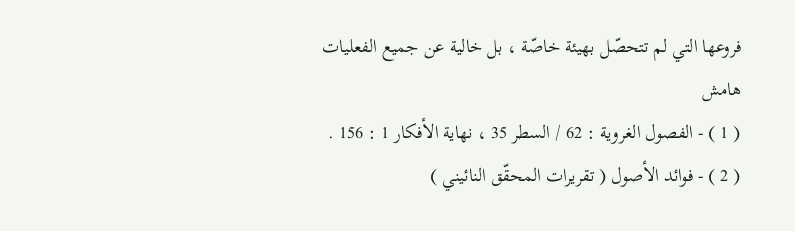فروعها التي لم تتحصّل بهيئة خاصّة ، بل خالية عن جميع الفعليات
هامش
( 1 ) - الفصول الغروية : 62 / السطر 35 ، نهاية الأفكار 1 : 156 .
( 2 ) - فوائد الأصول ( تقريرات المحقّق النائيني )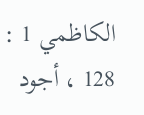الكاظمي 1 : 128 ، أجود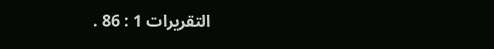التقريرات 1 : 86 .